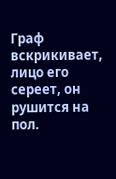Граф вскрикивает, лицо его сереет, он рушится на пол.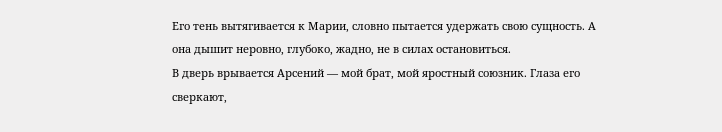Его тень вытягивается к Марии, словно пытается удержать свою сущность. А она дышит неровно, глубоко, жадно, не в силах остановиться.
В дверь врывается Арсений — мой брат, мой яростный союзник. Глаза его сверкают,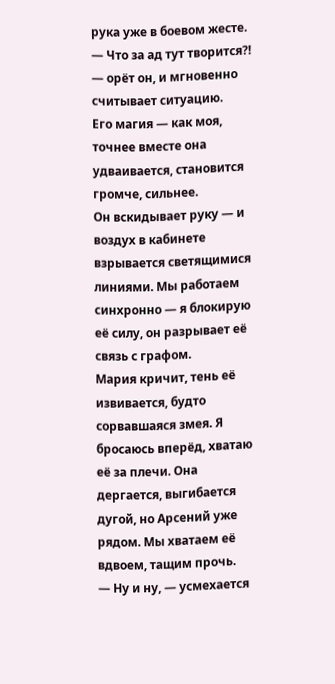рука уже в боевом жесте.
— Что за ад тут творится⁈ — орёт он, и мгновенно считывает ситуацию.
Его магия — как моя, точнее вместе она удваивается, становится громче, сильнее.
Он вскидывает руку — и воздух в кабинете взрывается светящимися линиями. Мы работаем синхронно — я блокирую её силу, он разрывает её связь с графом.
Мария кричит, тень её извивается, будто сорвавшаяся змея. Я бросаюсь вперёд, хватаю её за плечи. Она дергается, выгибается дугой, но Арсений уже рядом. Мы хватаем её вдвоем, тащим прочь.
— Ну и ну, — усмехается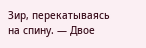Зир, перекатываясь на спину. — Двое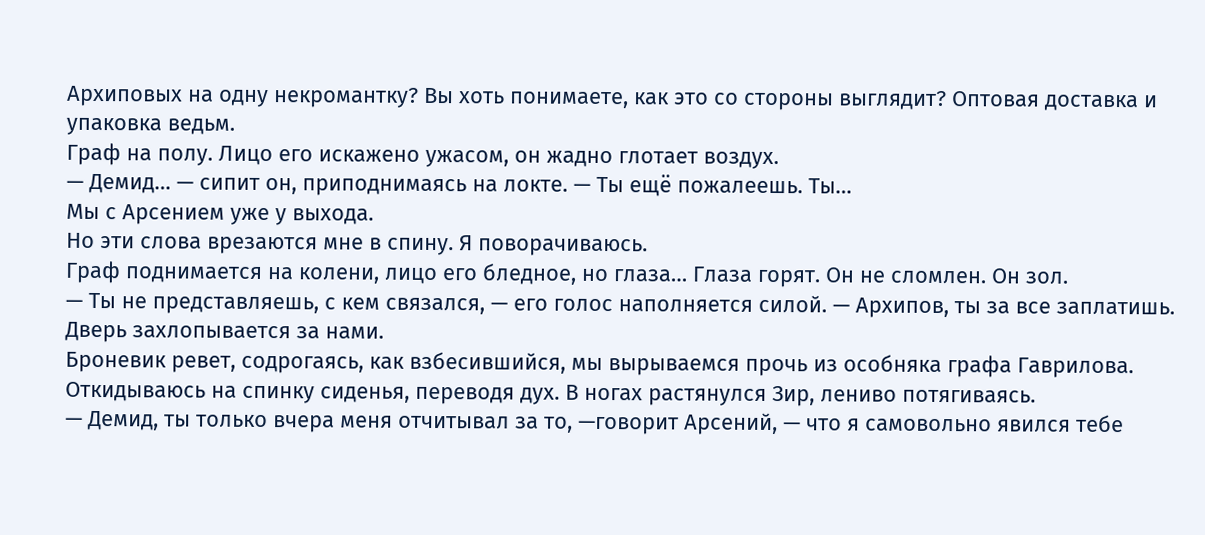Архиповых на одну некромантку? Вы хоть понимаете, как это со стороны выглядит? Оптовая доставка и упаковка ведьм.
Граф на полу. Лицо его искажено ужасом, он жадно глотает воздух.
— Демид… — сипит он, приподнимаясь на локте. — Ты ещё пожалеешь. Ты…
Мы с Арсением уже у выхода.
Но эти слова врезаются мне в спину. Я поворачиваюсь.
Граф поднимается на колени, лицо его бледное, но глаза… Глаза горят. Он не сломлен. Он зол.
— Ты не представляешь, с кем связался, — его голос наполняется силой. — Архипов, ты за все заплатишь.
Дверь захлопывается за нами.
Броневик ревет, содрогаясь, как взбесившийся, мы вырываемся прочь из особняка графа Гаврилова.
Откидываюсь на спинку сиденья, переводя дух. В ногах растянулся Зир, лениво потягиваясь.
— Демид, ты только вчера меня отчитывал за то, —говорит Арсений, — что я самовольно явился тебе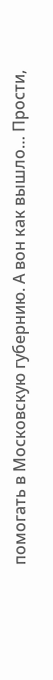помогать в Московскую губернию. А вон как вышло… Прости,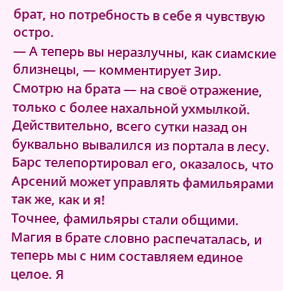брат, но потребность в себе я чувствую остро.
— А теперь вы неразлучны, как сиамские близнецы, — комментирует Зир.
Смотрю на брата — на своё отражение, только с более нахальной ухмылкой.
Действительно, всего сутки назад он буквально вывалился из портала в лесу.
Барс телепортировал его, оказалось, что Арсений может управлять фамильярами так же, как и я!
Точнее, фамильяры стали общими.
Магия в брате словно распечаталась, и теперь мы с ним составляем единое целое. Я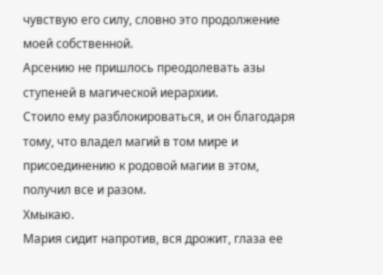чувствую его силу, словно это продолжение моей собственной.
Арсению не пришлось преодолевать азы ступеней в магической иерархии.
Стоило ему разблокироваться, и он благодаря тому, что владел магий в том мире и присоединению к родовой магии в этом, получил все и разом.
Хмыкаю.
Мария сидит напротив, вся дрожит, глаза ее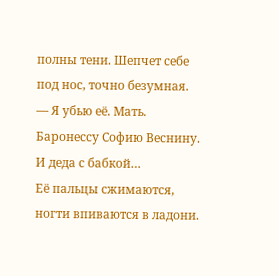полны тени. Шепчет себе под нос, точно безумная.
— Я убью её. Мать. Баронессу Софию Веснину. И деда с бабкой…
Её пальцы сжимаются, ногти впиваются в ладони.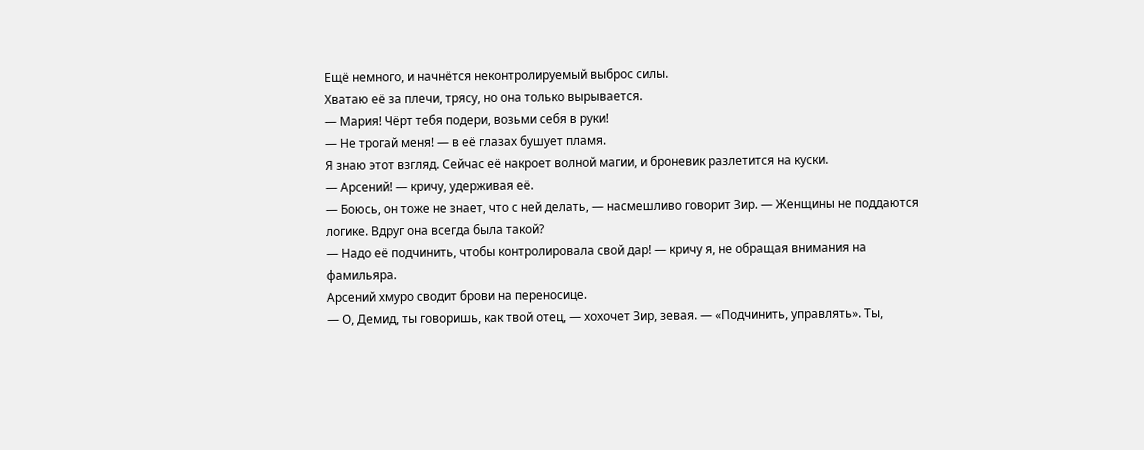Ещё немного, и начнётся неконтролируемый выброс силы.
Хватаю её за плечи, трясу, но она только вырывается.
— Мария! Чёрт тебя подери, возьми себя в руки!
— Не трогай меня! — в её глазах бушует пламя.
Я знаю этот взгляд. Сейчас её накроет волной магии, и броневик разлетится на куски.
— Арсений! — кричу, удерживая её.
— Боюсь, он тоже не знает, что с ней делать, — насмешливо говорит Зир. — Женщины не поддаются логике. Вдруг она всегда была такой?
— Надо её подчинить, чтобы контролировала свой дар! — кричу я, не обращая внимания на фамильяра.
Арсений хмуро сводит брови на переносице.
— О, Демид, ты говоришь, как твой отец, — хохочет Зир, зевая. — «Подчинить, управлять». Ты,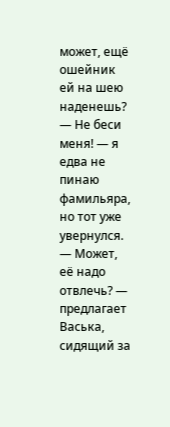может, ещё ошейник ей на шею наденешь?
— Не беси меня! — я едва не пинаю фамильяра, но тот уже увернулся.
— Может, её надо отвлечь? — предлагает Васька, сидящий за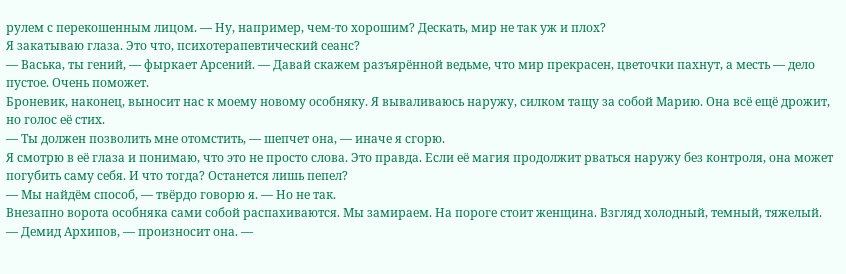рулем с перекошенным лицом. — Ну, например, чем-то хорошим? Дескать, мир не так уж и плох?
Я закатываю глаза. Это что, психотерапевтический сеанс?
— Васька, ты гений, — фыркает Арсений. — Давай скажем разъярённой ведьме, что мир прекрасен, цветочки пахнут, а месть — дело пустое. Очень поможет.
Броневик, наконец, выносит нас к моему новому особняку. Я вываливаюсь наружу, силком тащу за собой Марию. Она всё ещё дрожит, но голос её стих.
— Ты должен позволить мне отомстить, — шепчет она, — иначе я сгорю.
Я смотрю в её глаза и понимаю, что это не просто слова. Это правда. Если её магия продолжит рваться наружу без контроля, она может погубить саму себя. И что тогда? Останется лишь пепел?
— Мы найдём способ, — твёрдо говорю я. — Но не так.
Внезапно ворота особняка сами собой распахиваются. Мы замираем. На пороге стоит женщина. Взгляд холодный, темный, тяжелый.
— Демид Архипов, — произносит она. —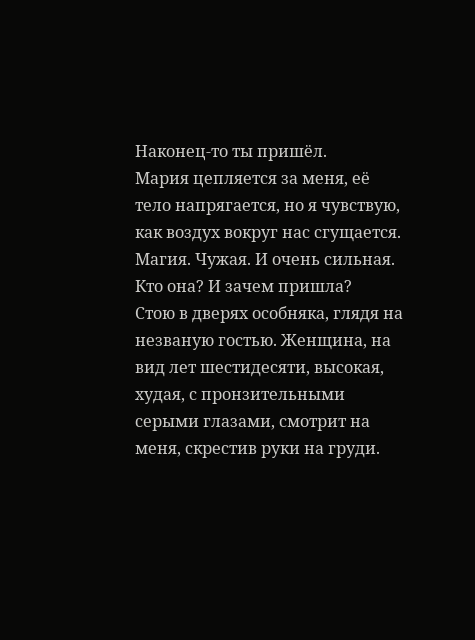Наконец-то ты пришёл.
Мария цепляется за меня, её тело напрягается, но я чувствую, как воздух вокруг нас сгущается.
Магия. Чужая. И очень сильная.
Кто она? И зачем пришла?
Стою в дверях особняка, глядя на незваную гостью. Женщина, на вид лет шестидесяти, высокая, худая, с пронзительными серыми глазами, смотрит на меня, скрестив руки на груди.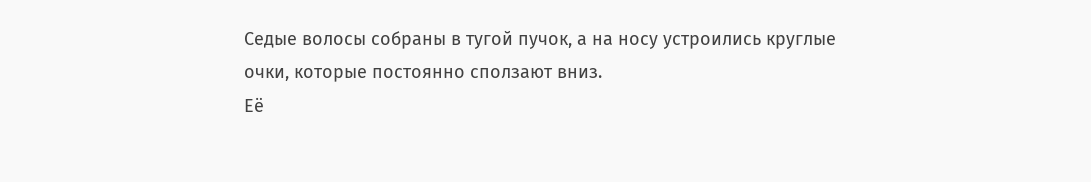Седые волосы собраны в тугой пучок, а на носу устроились круглые очки, которые постоянно сползают вниз.
Её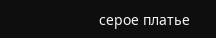серое платье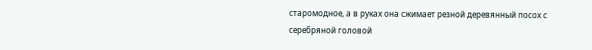старомодное, а в руках она сжимает резной деревянный посох с серебряной головой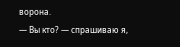ворона.
— Вы кто? — спрашиваю я,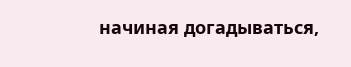начиная догадываться,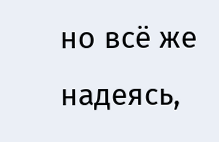но всё же надеясь,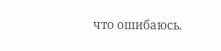что ошибаюсь.